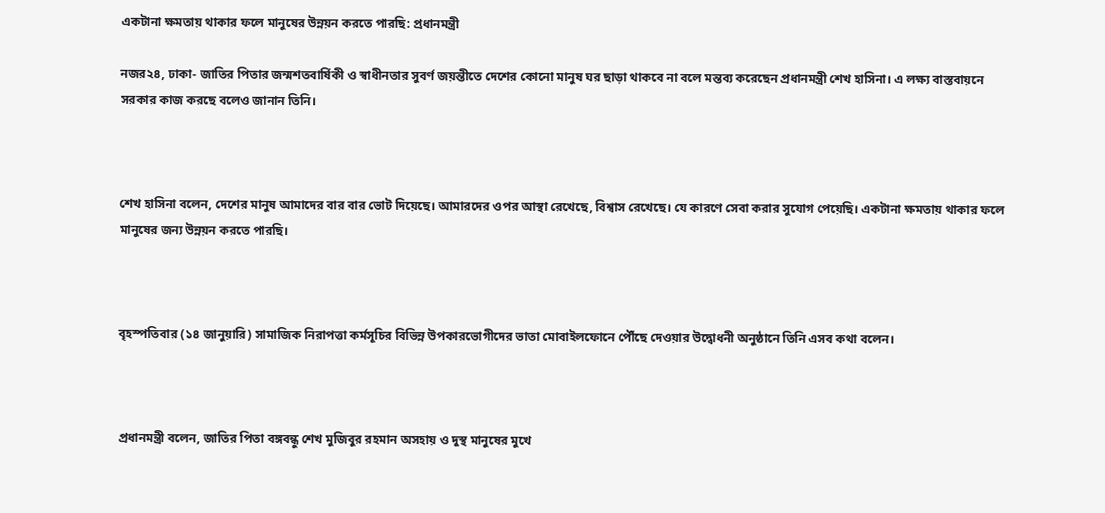একটানা ক্ষমতায় থাকার ফলে মানুষের উন্নয়ন করতে পারছি: প্রধানমন্ত্রী

নজর২৪, ঢাকা- জাতির পিতার জন্মশতবার্ষিকী ও স্বাধীনতার সুবর্ণ জয়ন্তীতে দেশের কোনো মানুষ ঘর ছাড়া থাকবে না বলে মন্তব্য করেছেন প্রধানমন্ত্রী শেখ হাসিনা। এ লক্ষ্য বাস্তবায়নে সরকার কাজ করছে বলেও জানান তিনি।



শেখ হাসিনা বলেন, দেশের মানুষ আমাদের বার বার ভোট দিয়েছে। আমারদের ওপর আস্থা রেখেছে, বিশ্বাস রেখেছে। যে কারণে সেবা করার সুযোগ পেয়েছি। একটানা ক্ষমতায় থাকার ফলে মানুষের জন্য উন্নয়ন করতে পারছি।



বৃহস্পতিবার (১৪ জানুয়ারি) সামাজিক নিরাপত্তা কর্মসূচির বিভিন্ন উপকারভোগীদের ভাতা মোবাইলফোনে পৌঁছে দেওয়ার উদ্বোধনী অনুষ্ঠানে তিনি এসব কথা বলেন।



প্রধানমন্ত্রী বলেন, জাতির পিতা বঙ্গবন্ধু শেখ মুজিবুর রহমান অসহায় ও দুস্থ মানুষের মুখে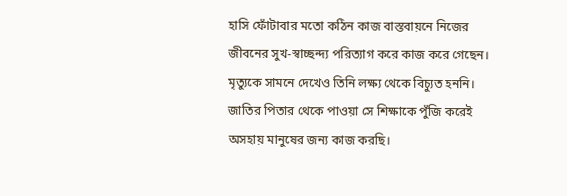হাসি ফোঁটাবার মতো কঠিন কাজ বাস্তবায়নে নিজের জীবনের সুখ-স্বাচ্ছন্দ্য পরিত্যাগ করে কাজ করে গেছেন। মৃত্যুকে সামনে দেখেও তিনি লক্ষ্য থেকে বিচ্যুত হননি। জাতির পিতার থেকে পাওয়া সে শিক্ষাকে পুঁজি করেই অসহায় মানুষের জন্য কাজ করছি।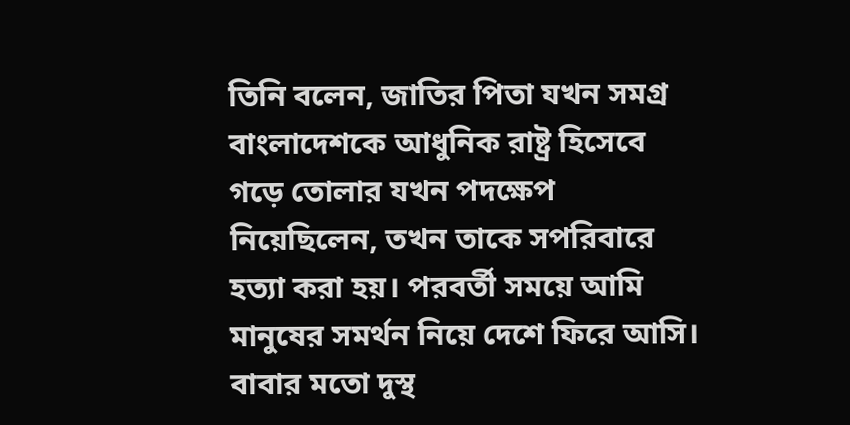তিনি বলেন, জাতির পিতা যখন সমগ্র বাংলাদেশকে আধুনিক রাষ্ট্র হিসেবে গড়ে তোলার যখন পদক্ষেপ নিয়েছিলেন, তখন তাকে সপরিবারে হত্যা করা হয়। পরবর্তী সময়ে আমি মানুষের সমর্থন নিয়ে দেশে ফিরে আসি। বাবার মতো দুস্থ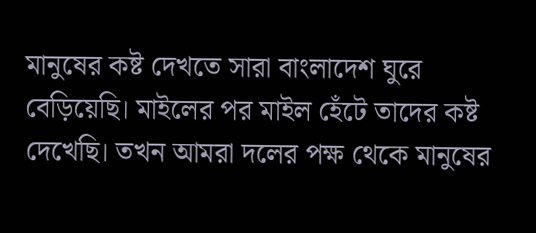মানুষের কষ্ট দেখতে সারা বাংলাদেশ ঘুরে বেড়িয়েছি। মাইলের পর মাইল হেঁটে তাদের কষ্ট দেখেছি। তখন আমরা দলের পক্ষ থেকে মানুষের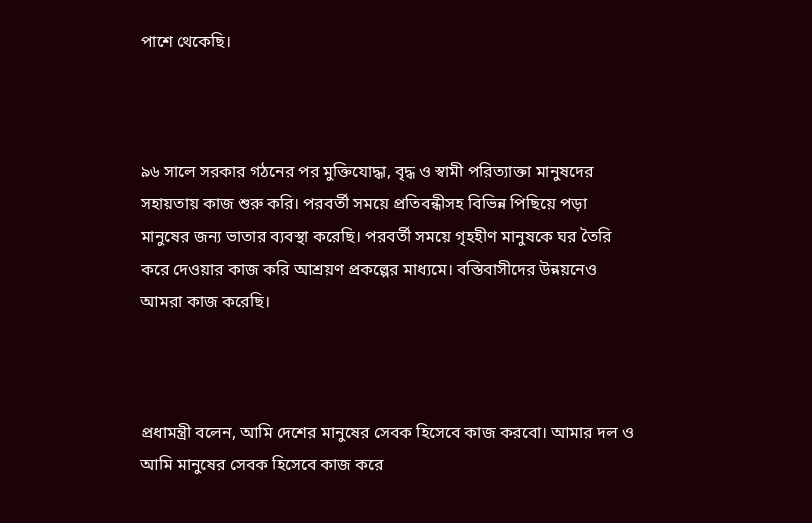পাশে থেকেছি।



৯৬ সালে সরকার গঠনের পর মুক্তিযোদ্ধা, বৃদ্ধ ও স্বামী পরিত্যাক্তা মানুষদের সহায়তায় কাজ শুরু করি। পরবর্তী সময়ে প্রতিবন্ধীসহ বিভিন্ন পিছিয়ে পড়া মানুষের জন্য ভাতার ব্যবস্থা করেছি। পরবর্তী সময়ে গৃহহীণ মানুষকে ঘর তৈরি করে দেওয়ার কাজ করি আশ্রয়ণ প্রকল্পের মাধ্যমে। বস্তিবাসীদের উন্নয়নেও আমরা কাজ করেছি।



প্রধামন্ত্রী বলেন, আমি দেশের মানুষের সেবক হিসেবে কাজ করবো। আমার দল ও আমি মানুষের সেবক হিসেবে কাজ করে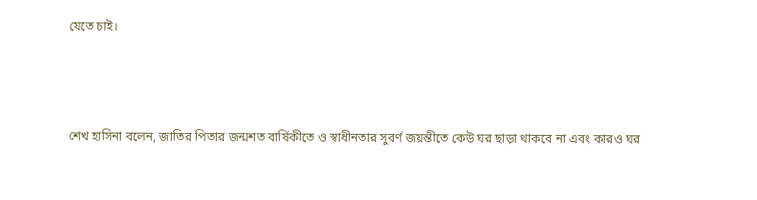যেতে চাই।



শেখ হাসিনা বলেন, জাতির পিতার জন্মশত বার্ষিকীতে ও স্বাধীনতার সুবর্ণ জয়ন্তীতে কেউ ঘর ছাড়া থাকবে না এবং কারও ঘর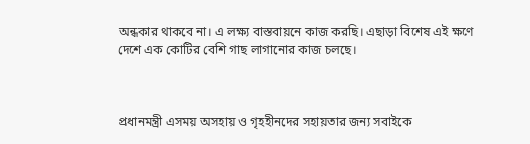অন্ধকার থাকবে না। এ লক্ষ্য বাস্তবায়নে কাজ করছি। এছাড়া বিশেষ এই ক্ষণে দেশে এক কোটির বেশি গাছ লাগানোর কাজ চলছে।



প্রধানমন্ত্রী এসময় অসহায় ও গৃহহীনদের সহায়তার জন্য সবাইকে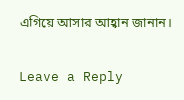এগিয়ে আসার আহ্বান জানান।

Leave a Reply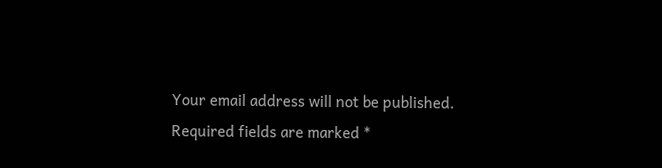Your email address will not be published. Required fields are marked *